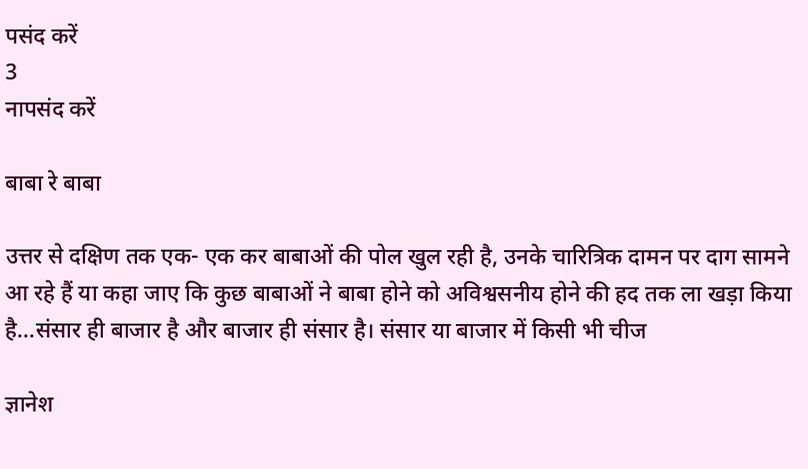पसंद करें
3
नापसंद करें

बाबा रे बाबा

उत्तर से दक्षिण तक एक- एक कर बाबाओं की पोल खुल रही है, उनके चारित्रिक दामन पर दाग सामने आ रहे हैं या कहा जाए कि कुछ बाबाओं ने बाबा होने को अविश्वसनीय होने की हद तक ला खड़ा किया है...संसार ही बाजार है और बाजार ही संसार है। संसार या बाजार में किसी भी चीज

ज्ञानेश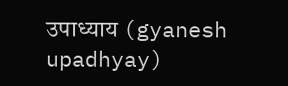उपाध्याय (gyanesh upadhyay)